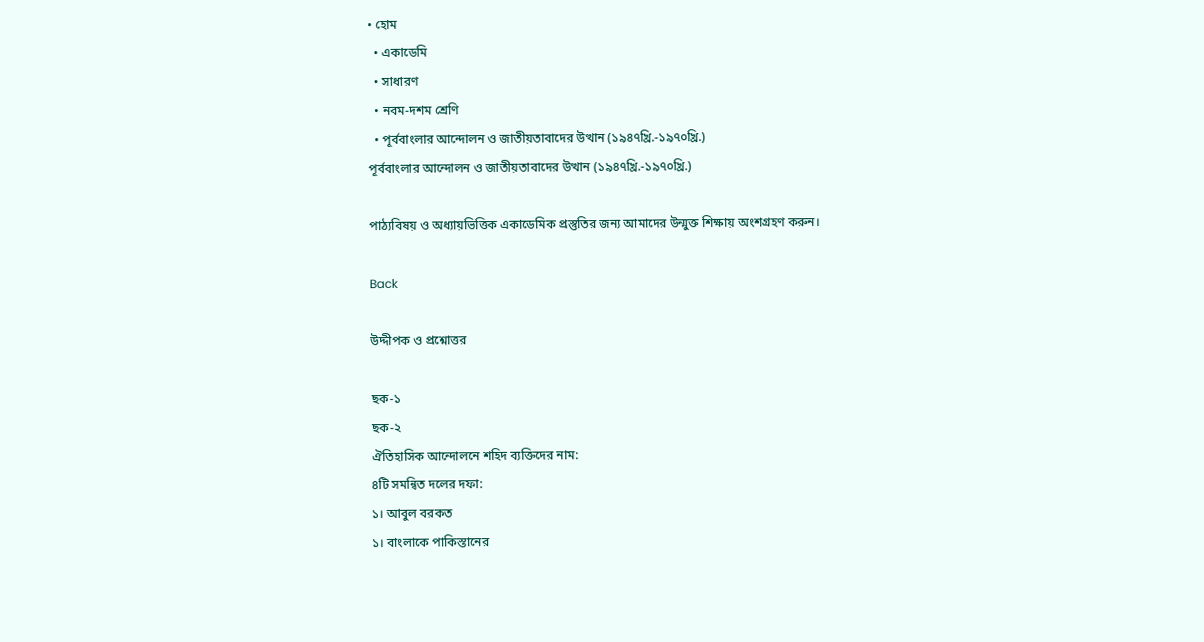• হোম
  • একাডেমি
  • সাধারণ
  • নবম-দশম শ্রেণি
  • পূর্ববাংলার আন্দোলন ও জাতীয়তাবাদের উত্থান (১৯৪৭খ্রি.-১৯৭০খ্রি.)
পূর্ববাংলার আন্দোলন ও জাতীয়তাবাদের উত্থান (১৯৪৭খ্রি.-১৯৭০খ্রি.)

পাঠ্যবিষয় ও অধ্যায়ভিত্তিক একাডেমিক প্রস্তুতির জন্য আমাদের উন্মুক্ত শিক্ষায় অংশগ্রহণ করুন।

Back

উদ্দীপক ও প্রশ্নোত্তর

ছক-১
ছক-২
ঐতিহাসিক আন্দোলনে শহিদ ব্যক্তিদের নাম:
৪টি সমন্বিত দলের দফা:
১। আবুল বরকত
১। বাংলাকে পাকিস্তানের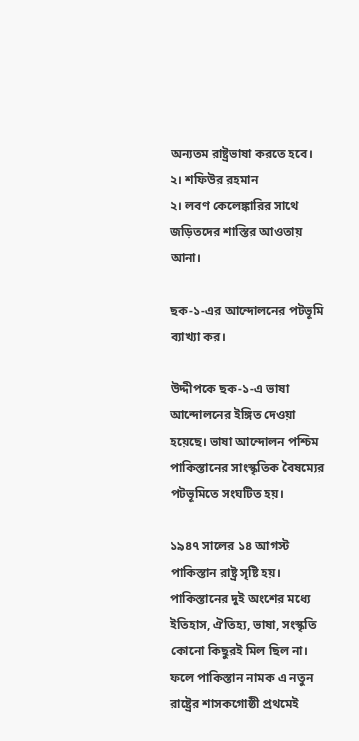অন্যতম রাষ্ট্রভাষা করতে হবে।
২। শফিউর রহমান
২। লবণ কেলেঙ্কারির সাথে জড়িতদের শাস্তির আওতায় আনা।

ছক-১-এর আন্দোলনের পটভূমি ব্যাখ্যা কর।

উদ্দীপকে ছক-১-এ ভাষা আন্দোলনের ইঙ্গিত দেওয়া হয়েছে। ভাষা আন্দোলন পশ্চিম পাকিস্তানের সাংস্কৃতিক বৈষম্যের পটভূমিতে সংঘটিত হয়।

১৯৪৭ সালের ১৪ আগস্ট পাকিস্তান রাষ্ট্র সৃষ্টি হয়। পাকিস্তানের দুই অংশের মধ্যে ইতিহাস, ঐতিহ্য, ভাষা, সংস্কৃতি কোনো কিছুরই মিল ছিল না। ফলে পাকিস্তান নামক এ নতুন রাষ্ট্রের শাসকগোষ্ঠী প্রথমেই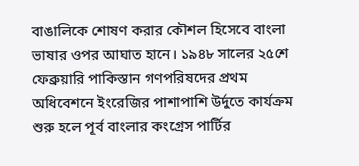বাঙালিকে শোষণ করার কৌশল হিসেবে বাংলা ভাষার ওপর আঘাত হানে। ১৯৪৮ সালের ২৫শে ফেব্রুয়ারি পাকিস্তান গণপরিষদের প্রথম অধিবেশনে ইংরেজির পাশাপাশি উর্দুতে কার্যক্রম শুরু হলে পূর্ব বাংলার কংগ্রেস পার্টির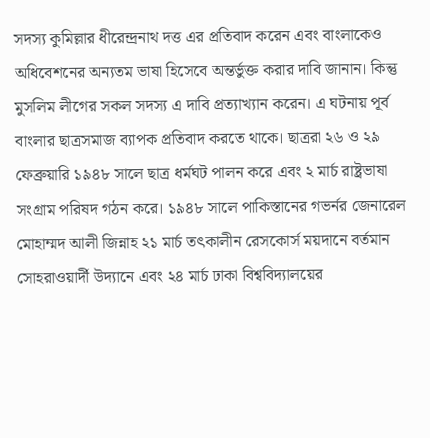সদস্য কুমিল্লার ধীরেন্দ্রনাথ দত্ত এর প্রতিবাদ করেন এবং বাংলাকেও অধিবেশনের অন্যতম ভাষা হিসেবে অন্তর্ভুক্ত করার দাবি জানান। কিন্তু মুসলিম লীগের সকল সদস্য এ দাবি প্রত্যাখ্যান করেন। এ ঘটনায় পূর্ব বাংলার ছাত্রসমাজ ব্যাপক প্রতিবাদ করতে থাকে। ছাত্ররা ২৬ ও ২৯ ফেব্রুয়ারি ১৯৪৮ সালে ছাত্র ধর্মঘট পালন করে এবং ২ মার্চ রাষ্ট্রভাষা সংগ্রাম পরিষদ গঠন করে। ১৯৪৮ সালে পাকিস্তানের গভর্নর জেনারেল মোহাম্মদ আলী জিন্নাহ ২১ মার্চ তৎকালীন রেসকোর্স ময়দানে বর্তমান সোহরাওয়ার্দী উদ্যানে এবং ২৪ মার্চ ঢাকা বিশ্ববিদ্যালয়ের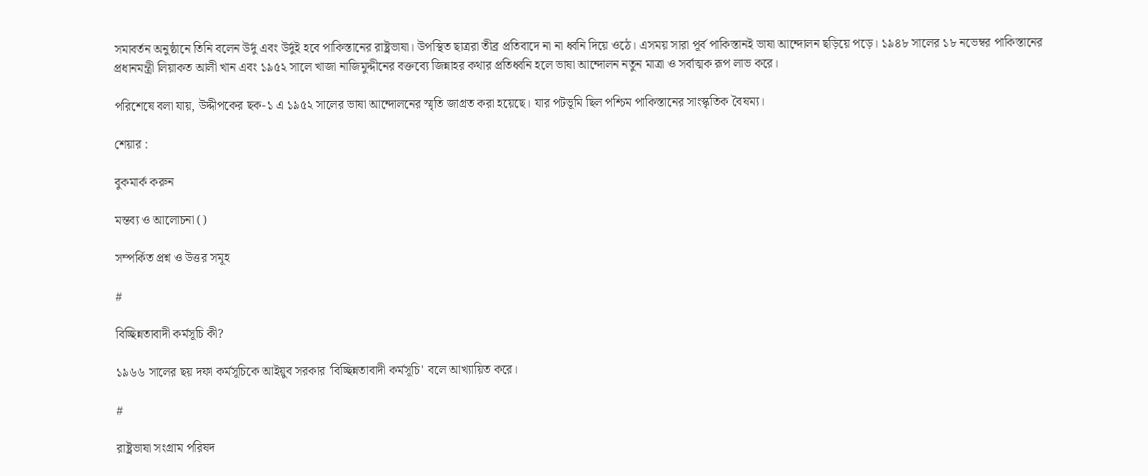সমাবর্তন অনুষ্ঠানে তিনি বলেন উর্দু এবং উর্দুই হবে পাকিস্তানের রাষ্ট্রভাষা। উপস্থিত ছাত্ররা তীব্র প্রতিবাদে না না ধ্বনি দিয়ে ওঠে। এসময় সারা পূর্ব পাকিস্তানই ভাষা আন্দোলন ছড়িয়ে পড়ে। ১৯৪৮ সালের ১৮ নভেম্বর পাকিস্তানের প্রধানমন্ত্রী লিয়াকত আলী খান এবং ১৯৫২ সালে খাজা নাজিমুদ্দীনের বক্তব্যে জিন্নাহর কথার প্রতিধ্বনি হলে ভাষা আন্দোলন নতুন মাত্রা ও সর্বাত্মক রূপ লাভ করে।

পরিশেষে বলা যায়, উদ্দীপকের ছক-১ এ ১৯৫২ সালের ভাষা আন্দোলনের স্মৃতি জাগ্রত করা হয়েছে। যার পটভূমি ছিল পশ্চিম পাকিস্তানের সাংস্কৃতিক বৈষম্য।

শেয়ার :

বুকমার্ক করুন

মন্তব্য ও আলোচনা ()

সম্পর্কিত প্রশ্ন ও উত্তর সমূহ

#

বিচ্ছিন্নতাবাদী কর্মসূচি কী?

১৯৬৬ সালের ছয় দফা কর্মসূচিকে আইয়ুব সরকার 'বিচ্ছিন্নতাবাদী কর্মসূচি' বলে আখ্যায়িত করে।

#

রাষ্ট্রভাষা সংগ্রাম পরিষদ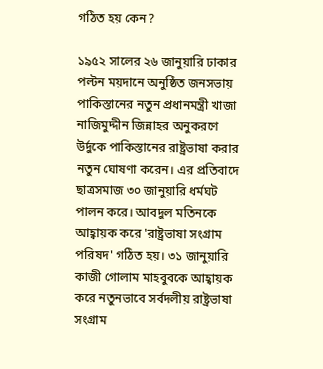গঠিত হয় কেন?

১৯৫২ সালের ২৬ জানুয়ারি ঢাকার পল্টন ময়দানে অনুষ্ঠিত জনসভায় পাকিস্তানের নতুন প্রধানমন্ত্রী খাজা নাজিমুদ্দীন জিন্নাহর অনুকরণে উর্দুকে পাকিস্তানের রাষ্ট্রভাষা করার নতুন ঘোষণা করেন। এর প্রতিবাদে ছাত্রসমাজ ৩০ জানুয়ারি ধর্মঘট পালন করে। আবদুল মতিনকে আহ্বায়ক করে 'রাষ্ট্রভাষা সংগ্রাম পরিষদ' গঠিত হয়। ৩১ জানুয়ারি কাজী গোলাম মাহবুবকে আহ্বায়ক করে নতুনভাবে সর্বদলীয় রাষ্ট্রভাষা সংগ্রাম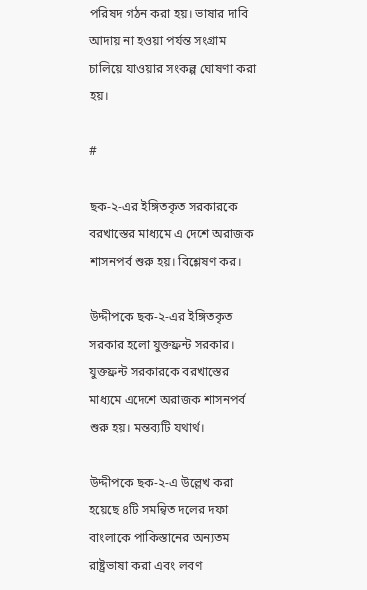পরিষদ গঠন করা হয়। ভাষার দাবি আদায় না হওয়া পর্যন্ত সংগ্রাম চালিয়ে যাওয়ার সংকল্প ঘোষণা করা হয়।

#

ছক-২-এর ইঙ্গিতকৃত সরকারকে বরখাস্তের মাধ্যমে এ দেশে অরাজক শাসনপর্ব শুরু হয়। বিশ্লেষণ কর।

উদ্দীপকে ছক-২-এর ইঙ্গিতকৃত সরকার হলো যুক্তফ্রন্ট সরকার। যুক্তফ্রন্ট সরকারকে বরখাস্তের মাধ্যমে এদেশে অরাজক শাসনপর্ব শুরু হয়। মন্তব্যটি যথার্থ।

উদ্দীপকে ছক-২-এ উল্লেখ করা হয়েছে ৪টি সমন্বিত দলের দফা বাংলাকে পাকিস্তানের অন্যতম রাষ্ট্রভাষা করা এবং লবণ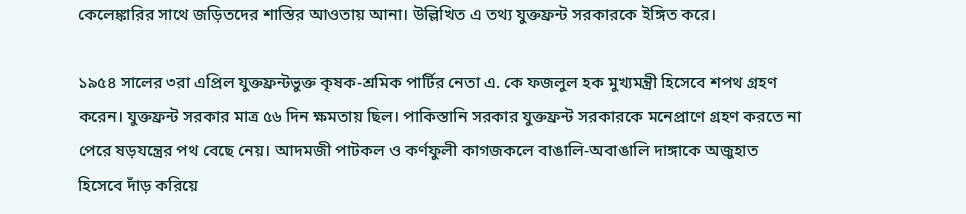কেলেঙ্কারির সাথে জড়িতদের শাস্তির আওতায় আনা। উল্লিখিত এ তথ্য যুক্তফ্রন্ট সরকারকে ইঙ্গিত করে।

১৯৫৪ সালের ৩রা এপ্রিল যুক্তফ্রন্টভুক্ত কৃষক-শ্রমিক পার্টির নেতা এ. কে ফজলুল হক মুখ্যমন্ত্রী হিসেবে শপথ গ্রহণ করেন। যুক্তফ্রন্ট সরকার মাত্র ৫৬ দিন ক্ষমতায় ছিল। পাকিস্তানি সরকার যুক্তফ্রন্ট সরকারকে মনেপ্রাণে গ্রহণ করতে না পেরে ষড়যন্ত্রের পথ বেছে নেয়। আদমজী পাটকল ও কর্ণফুলী কাগজকলে বাঙালি-অবাঙালি দাঙ্গাকে অজুহাত হিসেবে দাঁড় করিয়ে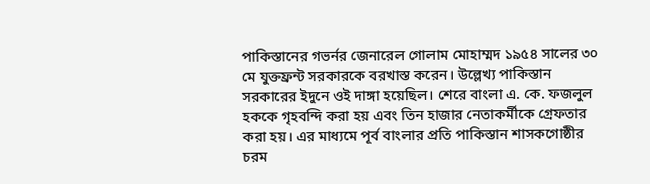পাকিস্তানের গভর্নর জেনারেল গোলাম মোহাম্মদ ১৯৫৪ সালের ৩০ মে যুক্তফ্রন্ট সরকারকে বরখাস্ত করেন। উল্লেখ্য পাকিস্তান সরকারের ইদুনে ওই দাঙ্গা হয়েছিল। শেরে বাংলা এ. কে. ফজলুল হককে গৃহবন্দি করা হয় এবং তিন হাজার নেতাকর্মীকে গ্রেফতার করা হয়। এর মাধ্যমে পূর্ব বাংলার প্রতি পাকিস্তান শাসকগোষ্ঠীর চরম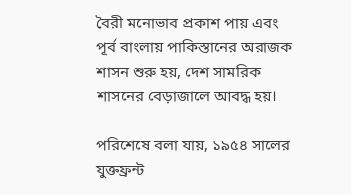বৈরী মনোভাব প্রকাশ পায় এবং পূর্ব বাংলায় পাকিস্তানের অরাজক শাসন শুরু হয়, দেশ সামরিক শাসনের বেড়াজালে আবদ্ধ হয়।

পরিশেষে বলা যায়, ১৯৫৪ সালের যুক্তফ্রন্ট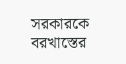সরকারকে বরখাস্তের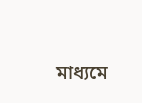মাধ্যমে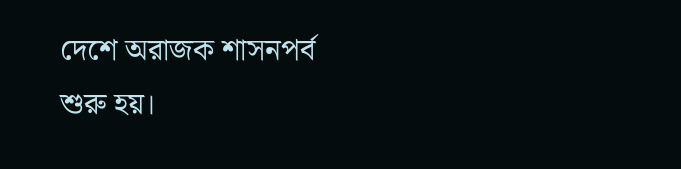দেশে অরাজক শাসনপর্ব শুরু হয়।